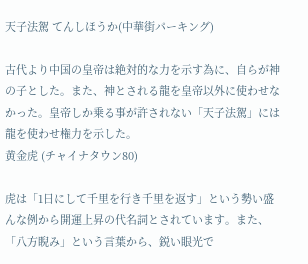天子法駕 てんしほうか(中華街パーキング)

古代より中国の皇帝は絶対的な力を示す為に、自らが神の子とした。また、神とされる龍を皇帝以外に使わせなかった。皇帝しか乗る事が許されない「天子法駕」には龍を使わせ権力を示した。
黄金虎 (チャイナタウン80)

虎は「1日にして千里を行き千里を返す」という勢い盛んな例から開運上昇の代名詞とされています。また、「八方睨み」という言葉から、鋭い眼光で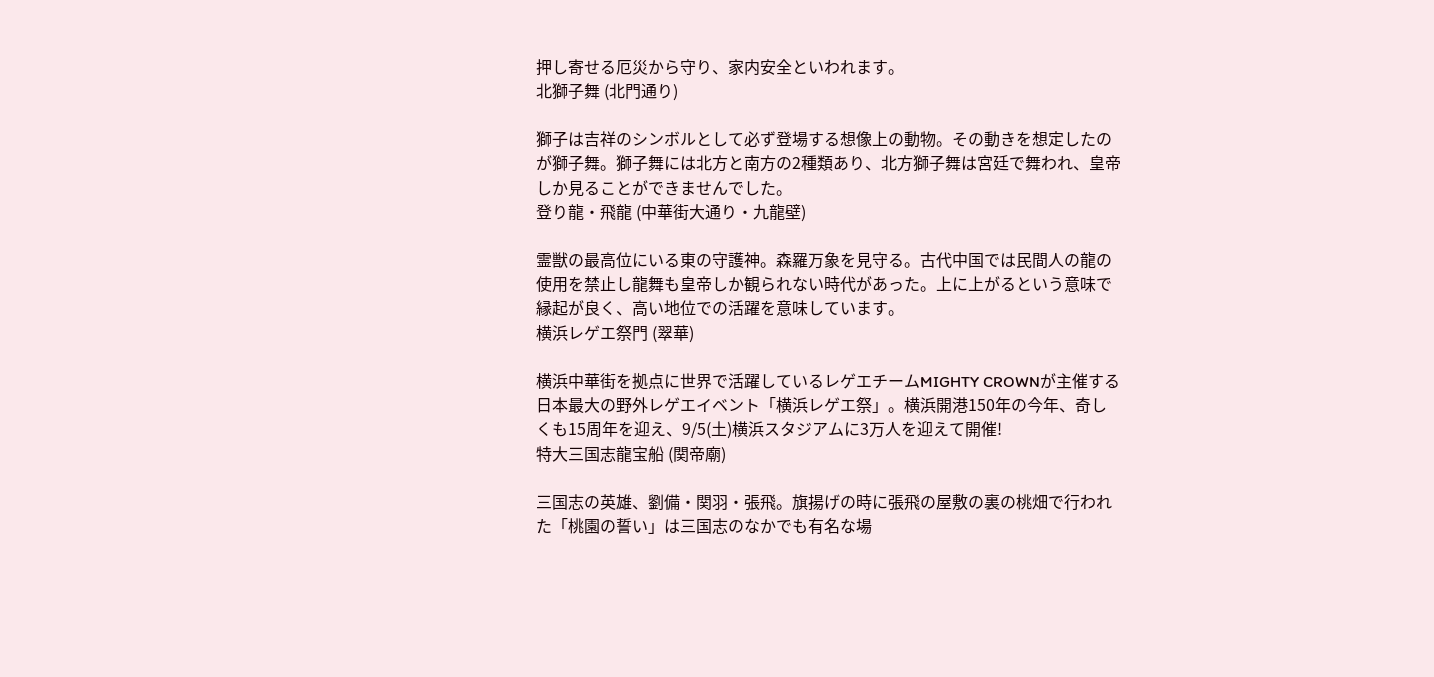押し寄せる厄災から守り、家内安全といわれます。
北獅子舞 (北門通り)

獅子は吉祥のシンボルとして必ず登場する想像上の動物。その動きを想定したのが獅子舞。獅子舞には北方と南方の2種類あり、北方獅子舞は宮廷で舞われ、皇帝しか見ることができませんでした。
登り龍・飛龍 (中華街大通り・九龍壁)

霊獣の最高位にいる東の守護神。森羅万象を見守る。古代中国では民間人の龍の使用を禁止し龍舞も皇帝しか観られない時代があった。上に上がるという意味で縁起が良く、高い地位での活躍を意味しています。
横浜レゲエ祭門 (翠華)

横浜中華街を拠点に世界で活躍しているレゲエチームMIGHTY CROWNが主催する日本最大の野外レゲエイベント「横浜レゲエ祭」。横浜開港150年の今年、奇しくも15周年を迎え、9/5(土)横浜スタジアムに3万人を迎えて開催!
特大三国志龍宝船 (関帝廟)

三国志の英雄、劉備・関羽・張飛。旗揚げの時に張飛の屋敷の裏の桃畑で行われた「桃園の誓い」は三国志のなかでも有名な場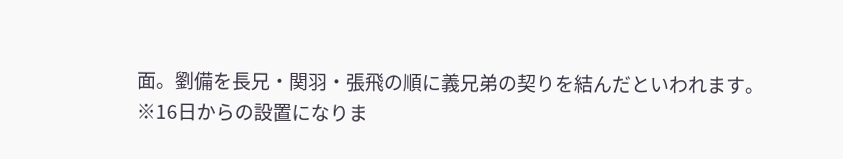面。劉備を長兄・関羽・張飛の順に義兄弟の契りを結んだといわれます。
※16日からの設置になりま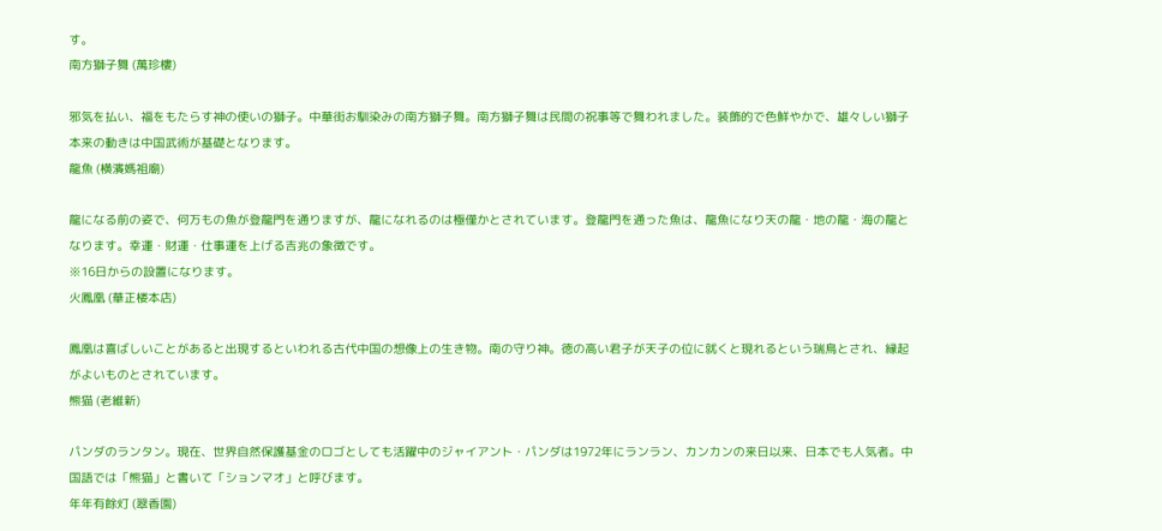す。
南方獅子舞 (萬珍樓)

邪気を払い、福をもたらす神の使いの獅子。中華街お馴染みの南方獅子舞。南方獅子舞は民間の祝事等で舞われました。装飾的で色鮮やかで、雄々しい獅子本来の動きは中国武術が基礎となります。
龍魚 (横濱媽祖廟)

龍になる前の姿で、何万もの魚が登龍門を通りますが、龍になれるのは極僅かとされています。登龍門を通った魚は、龍魚になり天の龍・地の龍・海の龍となります。幸運・財運・仕事運を上げる吉兆の象徴です。
※16日からの設置になります。
火鳳凰 (華正楼本店)

鳳凰は喜ばしいことがあると出現するといわれる古代中国の想像上の生き物。南の守り神。徳の高い君子が天子の位に就くと現れるという瑞鳥とされ、縁起がよいものとされています。
熊猫 (老維新)

パンダのランタン。現在、世界自然保護基金のロゴとしても活躍中のジャイアント・パンダは1972年にランラン、カンカンの来日以来、日本でも人気者。中国語では「熊猫」と書いて「ションマオ」と呼びます。
年年有餘灯 (翠香園)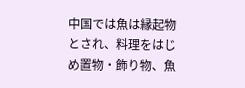中国では魚は縁起物とされ、料理をはじめ置物・飾り物、魚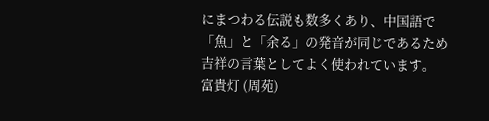にまつわる伝説も数多くあり、中国語で「魚」と「余る」の発音が同じであるため吉祥の言葉としてよく使われています。
富貴灯 (周苑)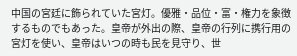中国の宮廷に飾られていた宮灯。優雅・品位・富・権力を象徴するものでもあった。皇帝が外出の際、皇帝の行列に携行用の宮灯を使い、皇帝はいつの時も民を見守り、世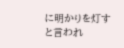に明かりを灯すと言われ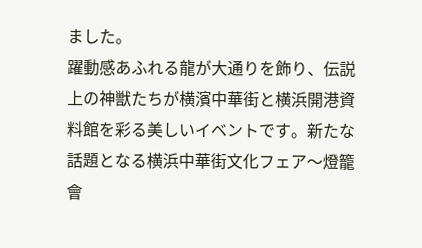ました。
躍動感あふれる龍が大通りを飾り、伝説上の神獣たちが横濱中華街と横浜開港資料館を彩る美しいイベントです。新たな話題となる横浜中華街文化フェア〜燈籠會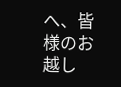へ、皆様のお越し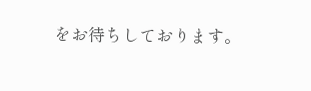をお待ちしております。